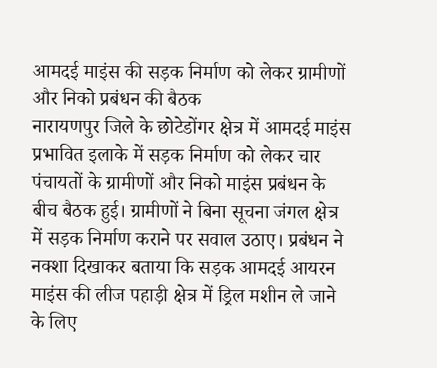आमदई माइंस की सड़क निर्माण को लेकर ग्रामीणों और निको प्रबंधन की बैठक
नारायणपुर जिले के छोटेडोंगर क्षेत्र में आमदई माइंस प्रभावित इलाके में सड़क निर्माण को लेकर चार पंचायतों के ग्रामीणों और निको माइंस प्रबंधन के बीच बैठक हुई। ग्रामीणों ने बिना सूचना जंगल क्षेत्र में सड़क निर्माण कराने पर सवाल उठाए। प्रबंधन ने नक्शा दिखाकर बताया कि सड़क आमदई आयरन माइंस की लीज पहाड़ी क्षेत्र में ड्रिल मशीन ले जाने के लिए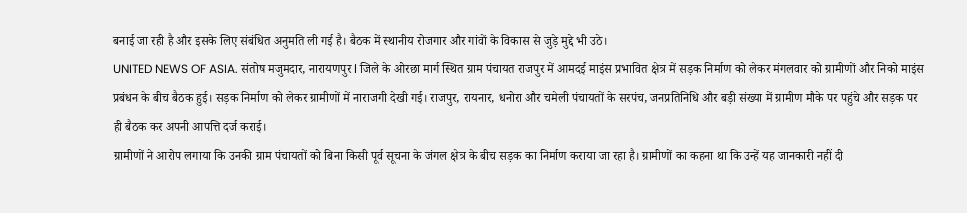बनाई जा रही है और इसके लिए संबंधित अनुमति ली गई है। बैठक में स्थानीय रोजगार और गांवों के विकास से जुड़े मुद्दे भी उठे।
UNITED NEWS OF ASIA. संतोष मजुमदार, नारायणपुर l जिले के ओरछा मार्ग स्थित ग्राम पंचायत राजपुर में आमदई माइंस प्रभावित क्षेत्र में सड़क निर्माण को लेकर मंगलवार को ग्रामीणों और निको माइंस प्रबंधन के बीच बैठक हुई। सड़क निर्माण को लेकर ग्रामीणों में नाराजगी देखी गई। राजपुर, रायनार, धनोरा और चमेली पंचायतों के सरपंच, जनप्रतिनिधि और बड़ी संख्या में ग्रामीण मौके पर पहुंचे और सड़क पर ही बैठक कर अपनी आपत्ति दर्ज कराई।
ग्रामीणों ने आरोप लगाया कि उनकी ग्राम पंचायतों को बिना किसी पूर्व सूचना के जंगल क्षेत्र के बीच सड़क का निर्माण कराया जा रहा है। ग्रामीणों का कहना था कि उन्हें यह जानकारी नहीं दी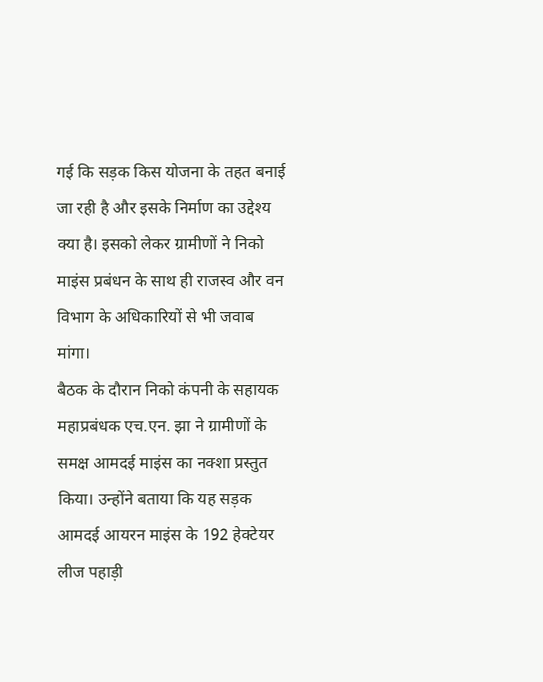गई कि सड़क किस योजना के तहत बनाई जा रही है और इसके निर्माण का उद्देश्य क्या है। इसको लेकर ग्रामीणों ने निको माइंस प्रबंधन के साथ ही राजस्व और वन विभाग के अधिकारियों से भी जवाब मांगा।
बैठक के दौरान निको कंपनी के सहायक महाप्रबंधक एच.एन. झा ने ग्रामीणों के समक्ष आमदई माइंस का नक्शा प्रस्तुत किया। उन्होंने बताया कि यह सड़क आमदई आयरन माइंस के 192 हेक्टेयर लीज पहाड़ी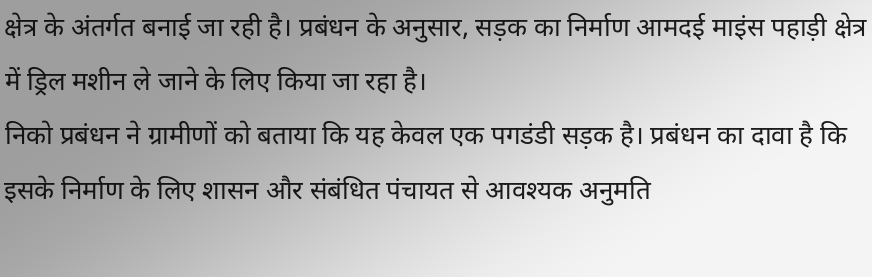क्षेत्र के अंतर्गत बनाई जा रही है। प्रबंधन के अनुसार, सड़क का निर्माण आमदई माइंस पहाड़ी क्षेत्र में ड्रिल मशीन ले जाने के लिए किया जा रहा है।
निको प्रबंधन ने ग्रामीणों को बताया कि यह केवल एक पगडंडी सड़क है। प्रबंधन का दावा है कि इसके निर्माण के लिए शासन और संबंधित पंचायत से आवश्यक अनुमति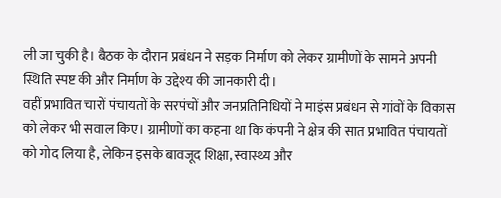ली जा चुकी है। बैठक के दौरान प्रबंधन ने सड़क निर्माण को लेकर ग्रामीणों के सामने अपनी स्थिति स्पष्ट की और निर्माण के उद्देश्य की जानकारी दी।
वहीं प्रभावित चारों पंचायतों के सरपंचों और जनप्रतिनिधियों ने माइंस प्रबंधन से गांवों के विकास को लेकर भी सवाल किए। ग्रामीणों का कहना था कि कंपनी ने क्षेत्र की सात प्रभावित पंचायतों को गोद लिया है, लेकिन इसके बावजूद शिक्षा, स्वास्थ्य और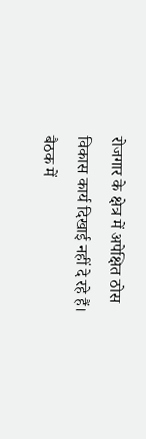रोजगार के क्षेत्र में अपेक्षित ठोस विकास कार्य दिखाई नहीं दे रहे हैं।
बैठक में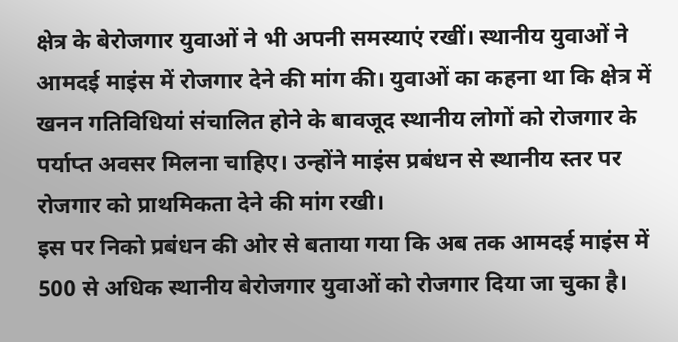क्षेत्र के बेरोजगार युवाओं ने भी अपनी समस्याएं रखीं। स्थानीय युवाओं ने आमदई माइंस में रोजगार देने की मांग की। युवाओं का कहना था कि क्षेत्र में खनन गतिविधियां संचालित होने के बावजूद स्थानीय लोगों को रोजगार के पर्याप्त अवसर मिलना चाहिए। उन्होंने माइंस प्रबंधन से स्थानीय स्तर पर रोजगार को प्राथमिकता देने की मांग रखी।
इस पर निको प्रबंधन की ओर से बताया गया कि अब तक आमदई माइंस में 500 से अधिक स्थानीय बेरोजगार युवाओं को रोजगार दिया जा चुका है।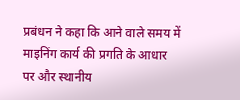प्रबंधन ने कहा कि आने वाले समय में माइनिंग कार्य की प्रगति के आधार पर और स्थानीय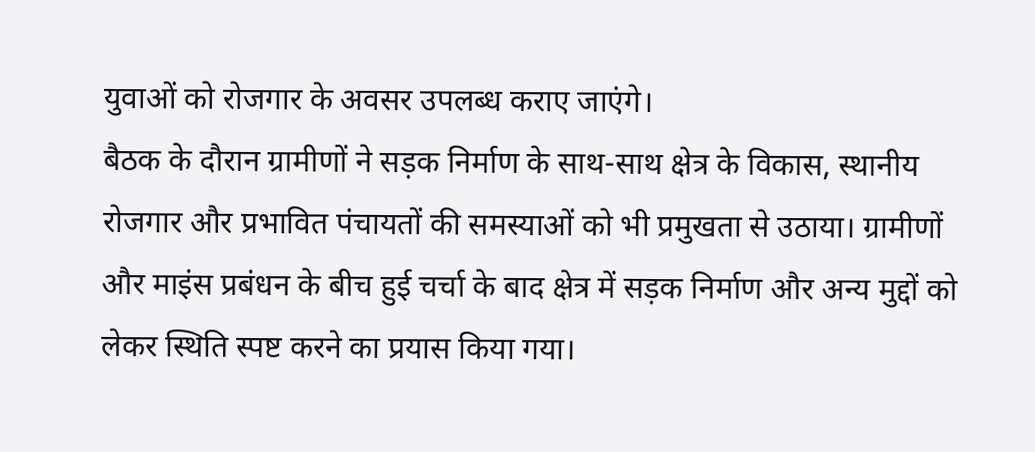युवाओं को रोजगार के अवसर उपलब्ध कराए जाएंगे।
बैठक के दौरान ग्रामीणों ने सड़क निर्माण के साथ-साथ क्षेत्र के विकास, स्थानीय रोजगार और प्रभावित पंचायतों की समस्याओं को भी प्रमुखता से उठाया। ग्रामीणों और माइंस प्रबंधन के बीच हुई चर्चा के बाद क्षेत्र में सड़क निर्माण और अन्य मुद्दों को लेकर स्थिति स्पष्ट करने का प्रयास किया गया।